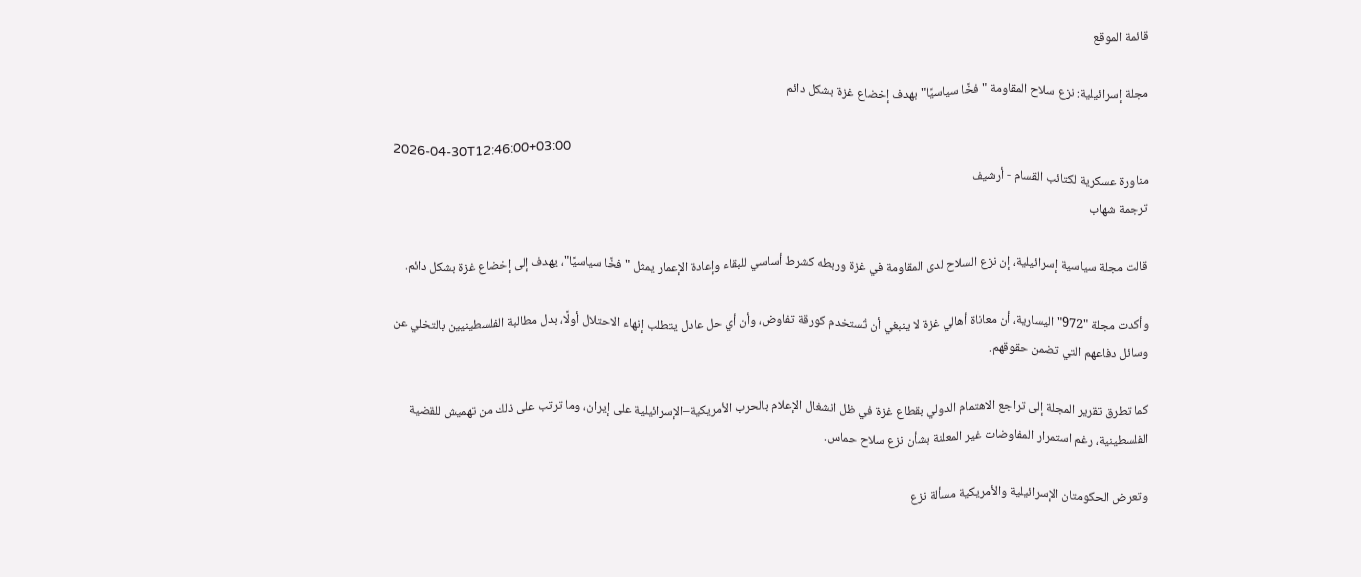قائمة الموقع

مجلة إسرائيلية: نزع سلاح المقاومة "فخًا سياسيًا" بهدف إخضاع غزة بشكل دائم

2026-04-30T12:46:00+03:00
مناورة عسكرية لكتائب القسام - أرشيف
ترجمة شهاب

قالت مجلة سياسية إسرائيلية، إن نزع السلاح لدى المقاومة في غزة وربطه كشرط أساسي للبقاء وإعادة الإعمار يمثل "فخًا سياسيًا"، يهدف إلى إخضاع غزة بشكل دائم.

وأكدت مجلة "972" اليسارية، أن معاناة أهالي غزة لا ينبغي أن تُستخدم كورقة تفاوض، وأن أي حل عادل يتطلب إنهاء الاحتلال أولًا، بدل مطالبة الفلسطينيين بالتخلي عن وسائل دفاعهم التي تضمن حقوقهم.

كما تطرق تقرير المجلة إلى تراجع الاهتمام الدولي بقطاع غزة في ظل انشغال الإعلام بالحرب الأمريكية–الإسرائيلية على إيران، وما ترتب على ذلك من تهميش للقضية الفلسطينية، رغم استمرار المفاوضات غير المعلنة بشأن نزع سلاح حماس.

وتعرض الحكومتان الإسرائيلية والأمريكية مسألة نزع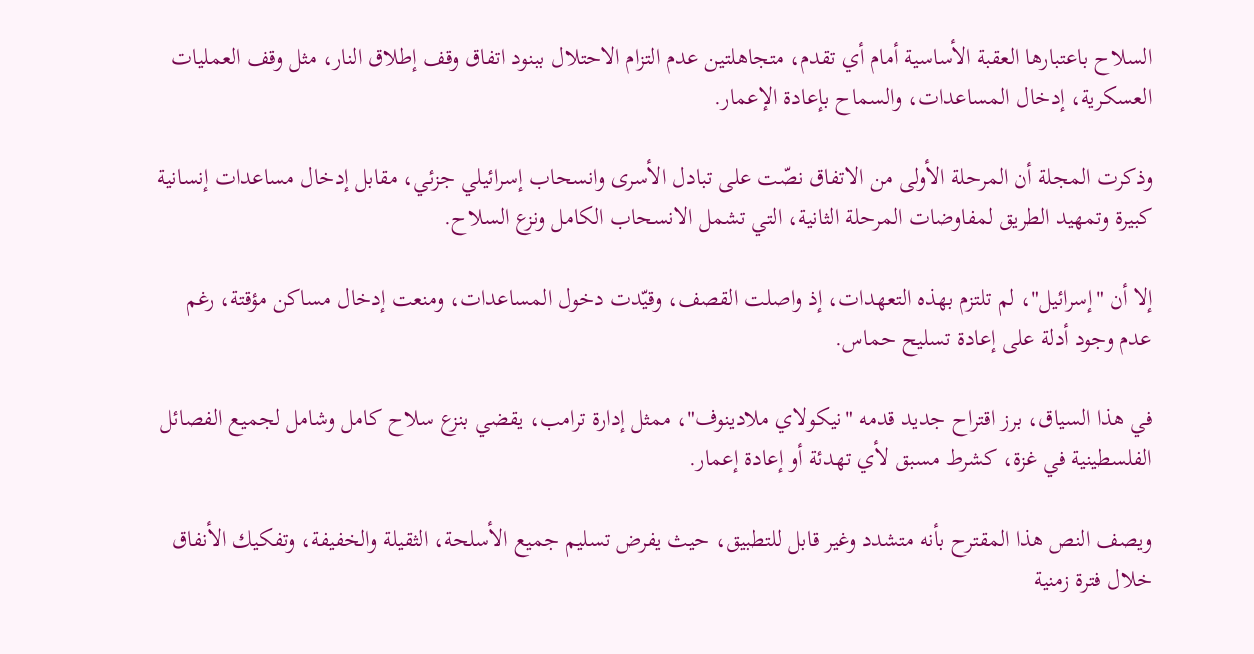السلاح باعتبارها العقبة الأساسية أمام أي تقدم، متجاهلتين عدم التزام الاحتلال ببنود اتفاق وقف إطلاق النار، مثل وقف العمليات العسكرية، إدخال المساعدات، والسماح بإعادة الإعمار.

وذكرت المجلة أن المرحلة الأولى من الاتفاق نصّت على تبادل الأسرى وانسحاب إسرائيلي جزئي، مقابل إدخال مساعدات إنسانية كبيرة وتمهيد الطريق لمفاوضات المرحلة الثانية، التي تشمل الانسحاب الكامل ونزع السلاح.

إلا أن "إسرائيل"، لم تلتزم بهذه التعهدات، إذ واصلت القصف، وقيّدت دخول المساعدات، ومنعت إدخال مساكن مؤقتة، رغم عدم وجود أدلة على إعادة تسليح حماس.

في هذا السياق، برز اقتراح جديد قدمه "نيكولاي ملادينوف"، ممثل إدارة ترامب، يقضي بنزع سلاح كامل وشامل لجميع الفصائل الفلسطينية في غزة، كشرط مسبق لأي تهدئة أو إعادة إعمار.

ويصف النص هذا المقترح بأنه متشدد وغير قابل للتطبيق، حيث يفرض تسليم جميع الأسلحة، الثقيلة والخفيفة، وتفكيك الأنفاق خلال فترة زمنية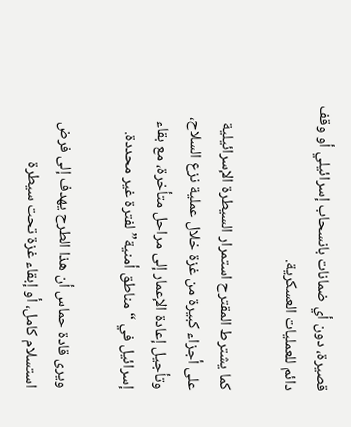قصيرة، دون أي ضمانات بانسحاب إسرائيلي أو وقف دائم للعمليات العسكرية.

كما يشترط المقترح استمرار السيطرة الإسرائيلية على أجزاء كبيرة من غزة خلال عملية نزع السلاح، وتأجيل إعادة الإعمار إلى مراحل متأخرة، مع بقاء إسرائيل في “مناطق أمنية” لفترة غير محددة.

ويرى قادة حماس أن هذا الطرح يهدف إلى فرض استسلام كامل، أو إبقاء غزة تحت سيطرة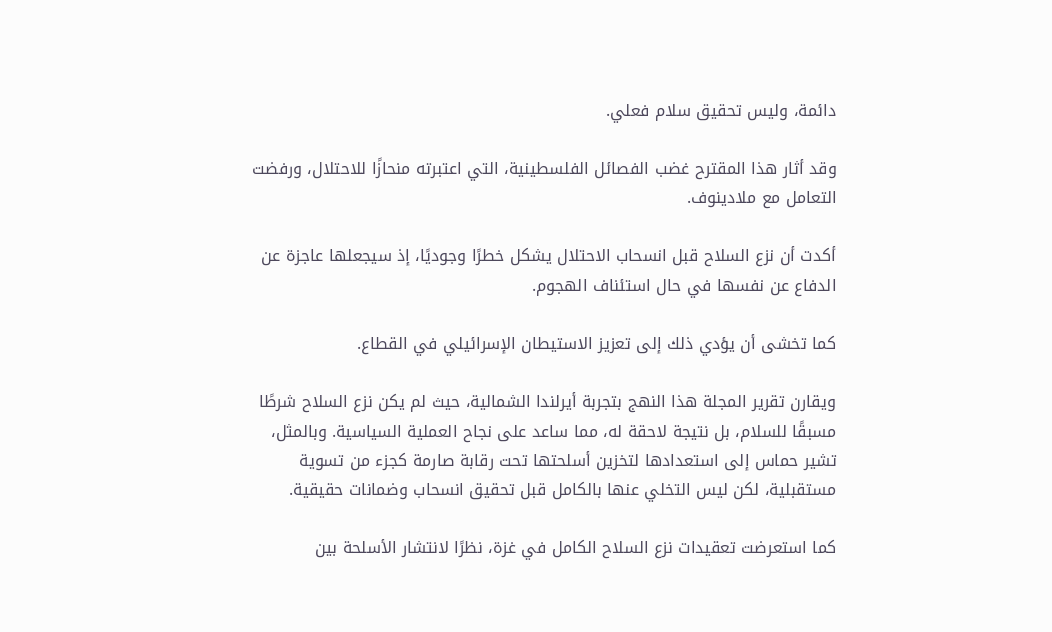دائمة، وليس تحقيق سلام فعلي.

وقد أثار هذا المقترح غضب الفصائل الفلسطينية، التي اعتبرته منحازًا للاحتلال، ورفضت التعامل مع ملادينوف.

أكدت أن نزع السلاح قبل انسحاب الاحتلال يشكل خطرًا وجوديًا، إذ سيجعلها عاجزة عن الدفاع عن نفسها في حال استئناف الهجوم.

كما تخشى أن يؤدي ذلك إلى تعزيز الاستيطان الإسرائيلي في القطاع.

ويقارن تقرير المجلة هذا النهج بتجربة أيرلندا الشمالية، حيث لم يكن نزع السلاح شرطًا مسبقًا للسلام، بل نتيجة لاحقة له، مما ساعد على نجاح العملية السياسية. وبالمثل، تشير حماس إلى استعدادها لتخزين أسلحتها تحت رقابة صارمة كجزء من تسوية مستقبلية، لكن ليس التخلي عنها بالكامل قبل تحقيق انسحاب وضمانات حقيقية.

كما استعرضت تعقيدات نزع السلاح الكامل في غزة، نظرًا لانتشار الأسلحة بين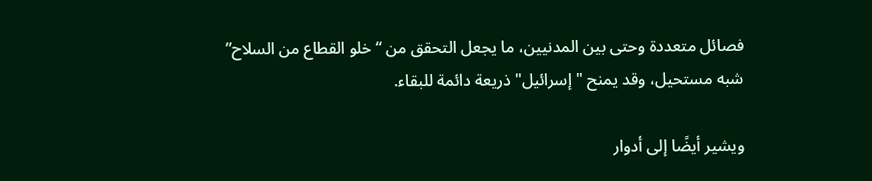فصائل متعددة وحتى بين المدنيين، ما يجعل التحقق من “خلو القطاع من السلاح” شبه مستحيل، وقد يمنح "إسرائيل" ذريعة دائمة للبقاء.

ويشير أيضًا إلى أدوار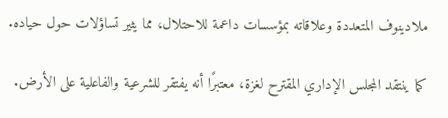ملادينوف المتعددة وعلاقاته بمؤسسات داعمة للاحتلال، مما يثير تساؤلات حول حياده.

كما ينتقد المجلس الإداري المقترح لغزة، معتبرًا أنه يفتقر للشرعية والفاعلية على الأرض.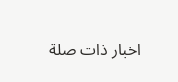اخبار ذات صلة